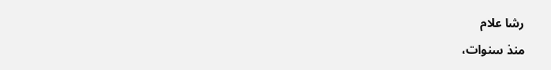رشا علام
منذ سنوات،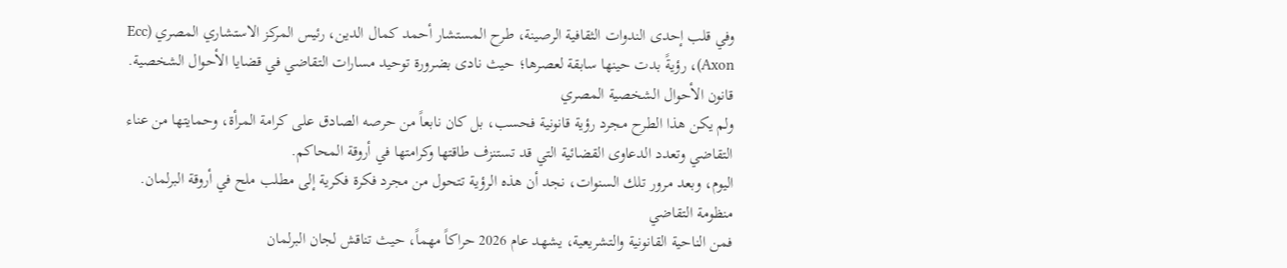وفي قلب إحدى الندوات الثقافية الرصينة، طرح المستشار أحمد كمال الدين، رئيس المركز الاستشاري المصري (Ecc Axon)، رؤيةً بدت حينها سابقة لعصرها؛ حيث نادى بضرورة توحيد مسارات التقاضي في قضايا الأحوال الشخصية.
قانون الأحوال الشخصية المصري
ولم يكن هذا الطرح مجرد رؤية قانونية فحسب، بل كان نابعاً من حرصه الصادق على كرامة المرأة، وحمايتها من عناء التقاضي وتعدد الدعاوى القضائية التي قد تستنزف طاقتها وكرامتها في أروقة المحاكم.
اليوم، وبعد مرور تلك السنوات، نجد أن هذه الرؤية تتحول من مجرد فكرة فكرية إلى مطلب ملح في أروقة البرلمان.
منظومة التقاضي
فمن الناحية القانونية والتشريعية، يشهد عام 2026 حراكاً مهماً، حيث تناقش لجان البرلمان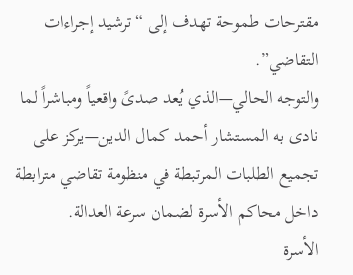مقترحات طموحة تهدف إلى “ترشيد إجراءات التقاضي”.
والتوجه الحالي—الذي يُعد صدىً واقعياً ومباشراً لما نادى به المستشار أحمد كمال الدين—يركز على تجميع الطلبات المرتبطة في منظومة تقاضي مترابطة داخل محاكم الأسرة لضمان سرعة العدالة.
الأسرة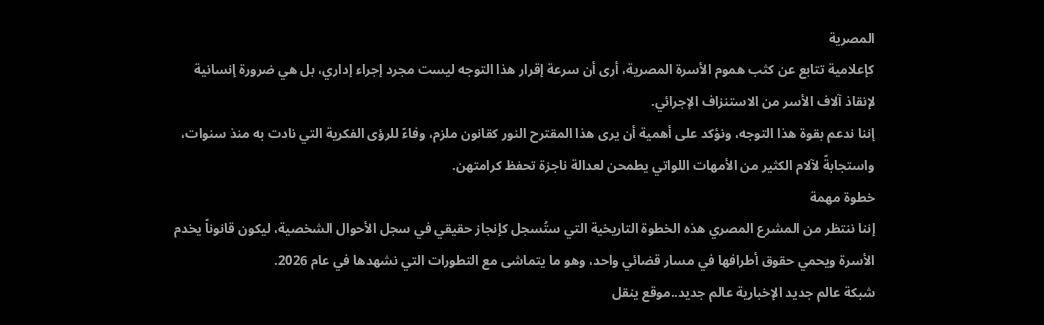المصرية
كإعلامية تتابع عن كثب هموم الأسرة المصرية، أرى أن سرعة إقرار هذا التوجه ليست مجرد إجراء إداري، بل هي ضرورة إنسانية لإنقاذ آلاف الأسر من الاستنزاف الإجرائي.
إننا ندعم بقوة هذا التوجه، ونؤكد على أهمية أن يرى هذا المقترح النور كقانون ملزم، وفاءً للرؤى الفكرية التي نادت به منذ سنوات، واستجابةً لآلام الكثير من الأمهات اللواتي يطمحن لعدالة ناجزة تحفظ كرامتهن.
خطوة مهمة
إننا ننتظر من المشرع المصري هذه الخطوة التاريخية التي ستُسجل كإنجاز حقيقي في سجل الأحوال الشخصية، ليكون قانوناً يخدم الأسرة ويحمي حقوق أطرافها في مسار قضائي واحد، وهو ما يتماشى مع التطورات التي نشهدها في عام 2026.
شبكة عالم جديد الإخبارية عالم جديد..موقع ينقل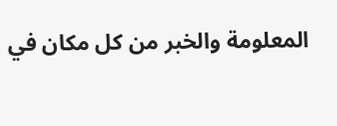المعلومة والخبر من كل مكان في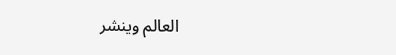العالم وينشر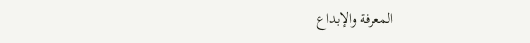المعرفة والإبداع